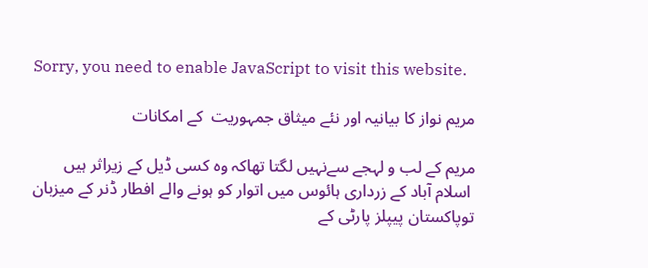Sorry, you need to enable JavaScript to visit this website.

مریم نواز کا بیانیہ اور نئے میثاق جمہوریت  کے امکانات

مریم کے لب و لہجے سےنہیں لگتا تھاکہ وہ کسی ڈیل کے زیراثر ہیں
 اسلام آباد کے زرداری ہائوس میں اتوار کو ہونے والے افطار ڈنر کے میزبان توپاکستان پیپلز پارٹی کے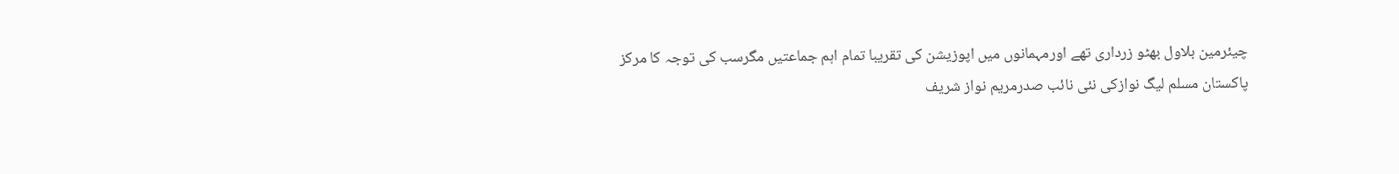چیئرمین بلاول بھٹو زرداری تھے اورمہمانوں میں اپوزیشن کی تقریبا تمام اہم جماعتیں مگرسب کی توجہ کا مرکز پاکستان مسلم لیگ نوازکی نئی نائب صدرمریم نواز شریف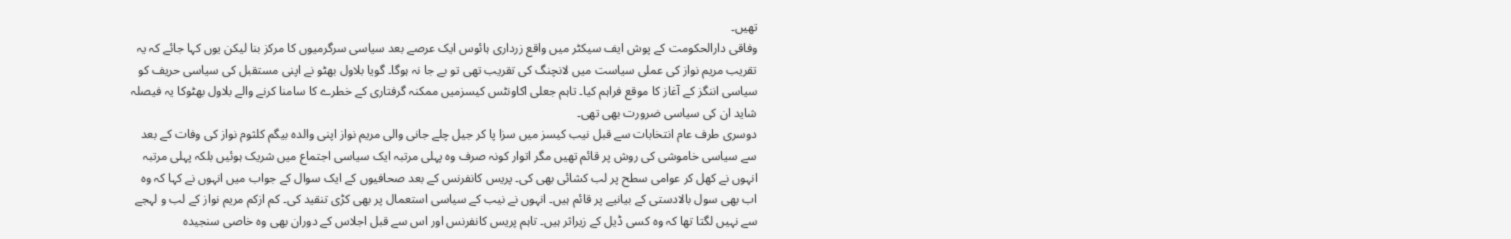تھیں۔
وفاقی دارالحکومت کے پوش ایف سیکٹر میں واقع زرداری ہائوس ایک عرصے بعد سیاسی سرگرمیوں کا مرکز بنا لیکن یوں کہا جائے کہ یہ تقریب مریم نواز کی عملی سیاست میں لانچنگ کی تقریب تھی تو بے جا نہ ہوگا۔ گویا بلاول بھٹو نے اپنی مستقبل کی سیاسی حریف کو سیاسی اننگز کے آغاز کا موقع فراہم کیا۔ تاہم جعلی اکاونٹس کیسزمیں ممکنہ گرفتاری کے خطرے کا سامنا کرنے والے بلاول بھٹوکا یہ فیصلہ شاید ان کی سیاسی ضرورت بھی تھی۔
دوسری طرف عام انتخابات سے قبل نیب کیسز میں سزا پا کر جیل چلے جانی والی مریم نواز اپنی والدہ بیگم کلثوم نواز کی وفات کے بعد سے سیاسی خاموشی کی روش پر قائم تھیں مگر اتوار کونہ صرف وہ پہلی مرتبہ ایک سیاسی اجتماع میں شریک ہوئیں بلکہ پہلی مرتبہ انہوں نے کھل کر عوامی سطح پر لب کشائی بھی کی۔ پریس کانفرنس کے بعد صحافیوں کے ایک سوال کے جواب میں انہوں نے کہا کہ وہ اب بھی سول بالادستی کے بیانیے پر قائم ہیں۔ انہوں نے نیب کے سیاسی استعمال پر بھی کڑی تنقید کی۔ کم ازکم مریم نواز کے لب و لہجے سے نہیں لگتا تھا کہ وہ کسی ڈیل کے زیراثر ہیں۔ تاہم پریس کانفرنس اور اس سے قبل اجلاس کے دوران بھی وہ خاصی سنجیدہ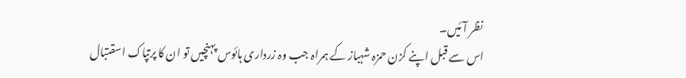نظر آئیں۔
اس سے قبل اپنے کزن حمزہ شہباز کے ہمراہ جب وہ زرداری ہائوس پہنچیں تو ان کا پرتپاک اسقتبال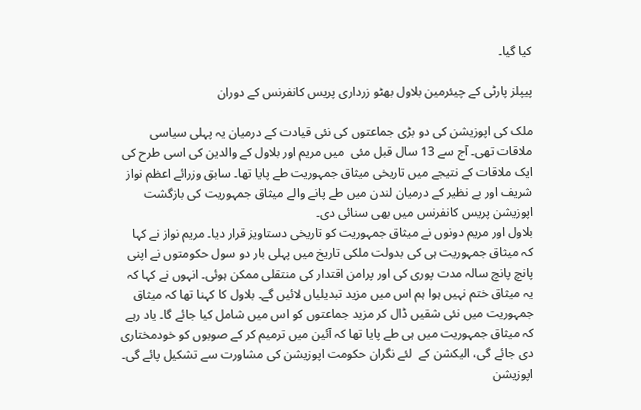کیا گیا۔

پیپلز پارٹی کے چیئرمین بلاول بھٹو زرداری پریس کانفرنس کے دوران

ملک کی اپوزیشن کی دو بڑی جماعتوں کی نئی قیادت کے درمیان یہ پہلی سیاسی ملاقات تھی۔ آج سے 13 سال قبل مئی  میں مریم اور بلاول کے والدین کی اسی طرح کی ایک ملاقات کے نتیجے میں تاریخی میثاق جمہوریت طے پایا تھا۔ سابق وزرائے اعظم نواز شریف اور بے نظیر کے درمیان لندن میں طے پانے والے میثاق جمہوریت کی بازگشت اپوزیشن پریس کانفرنس میں بھی سنائی دی۔
بلاول اور مریم دونوں نے میثاق جمہوریت کو تاریخی دستاویز قرار دیا۔ مریم نواز نے کہا کہ میثاق جمہوریت ہی کی بدولت ملکی تاریخ میں پہلی بار دو سول حکومتوں نے اپنی پانچ پانچ سالہ مدت پوری کی اور پرامن اقتدار کی منتقلی ممکن ہوئی۔ انہوں نے کہا کہ یہ میثاق ختم نہیں ہوا ہم اس میں مزید تبدیلیاں لائیں گے۔ بلاول کا کہنا تھا کہ میثاق جمہوریت میں نئی شقیں ڈال کر مزید جماعتوں کو اس میں شامل کیا جائے گا۔ یاد رہے کہ میثاق جمہوریت میں ہی طے پایا تھا کہ آئین میں ترمیم کر کے صوبوں کو خودمختاری دی جائے گی، الیکشن کے  لئے نگران حکومت اپوزیشن کی مشاورت سے تشکیل پائے گی۔ اپوزیشن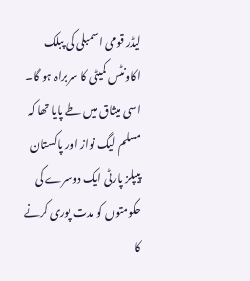لیڈر قومی اسمبلی کی پبلک اکاونٹس کمیٹی کا سربراہ ہو گا۔ اسی میثاق میں طے پایا تھا کہ مسلم لیگ نواز اور پاکستان پیپلز پارٹی ایک دوسرے کی حکومتوں کو مدت پوری کرنے کا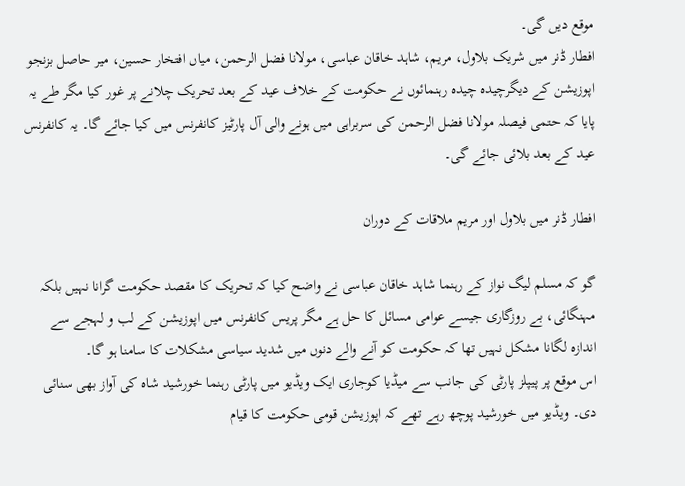موقع دیں گی۔
افطار ڈنر میں شریک بلاول، مریم، شاہد خاقان عباسی، مولانا فضل الرحمن، میاں افتخار حسین، میر حاصل بزنجو اپوزیشن کے دیگرچیدہ چیدہ رہنمائوں نے حکومت کے خلاف عید کے بعد تحریک چلانے پر غور کیا مگر طے یہ پایا کہ حتمی فیصلہ مولانا فضل الرحمن کی سربراہی میں ہونے والی آل پارٹیز کانفرنس میں کیا جائے گا۔ یہ کانفرنس عید کے بعد بلائی جائے گی۔

افطار ڈنر میں بلاول اور مریم ملاقات کے دوران

گو کہ مسلم لیگ نواز کے رہنما شاہد خاقان عباسی نے واضح کیا کہ تحریک کا مقصد حکومت گرانا نہیں بلکہ مہنگائی، بے روزگاری جیسے عوامی مسائل کا حل ہے مگر پریس کانفرنس میں اپوزیشن کے لب و لہجے سے اندازہ لگانا مشکل نہیں تھا کہ حکومت کو آنے والے دنوں میں شدید سیاسی مشکلات کا سامنا ہو گا۔
اس موقع پر پیپلز پارٹی کی جانب سے میڈیا کوجاری ایک ویڈیو میں پارٹی رہنما خورشید شاہ کی آواز بھی سنائی دی۔ ویڈیو میں خورشید پوچھ رہے تھے کہ اپوزیشن قومی حکومت کا قیام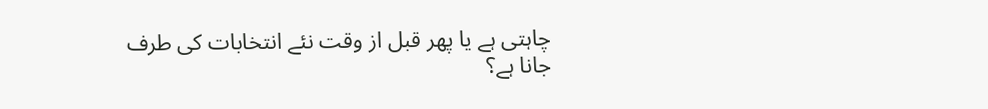چاہتی ہے یا پھر قبل از وقت نئے انتخابات کی طرف جانا ہے؟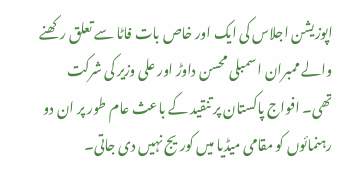اپوزیشن اجلاس کی ایک اور خاص بات فاٹا سے تعلق رکھنے والے ممبران اسمبلی محسن داوڑ اور علی وزیر کی شرکت تھی۔ افواج پاکستان پر تنقید کے باعث عام طور پر ان دو رہنمائوں کو مقامی میڈیا میں کوریج نہیں دی جاتی۔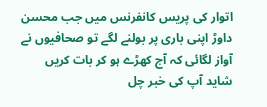اتوار کی پریس کانفرنس میں جب محسن داوڑ اپنی باری پر بولنے لگے تو صحافیوں نے آواز لگائی کہ آج کھڑے ہو کر بات کریں شاید آپ کی خبر چل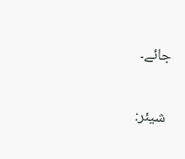جائے۔


شیئر: